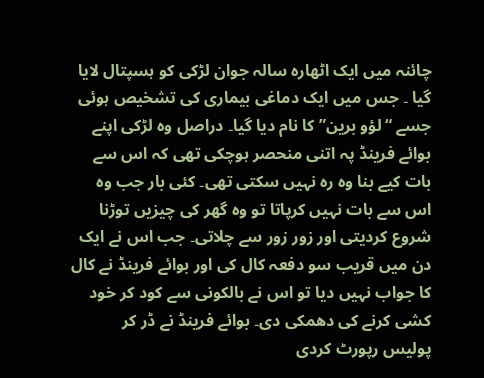چائنہ میں ایک اٹھارہ سالہ جوان لڑکی کو ہسپتال لایا گیا ۔ جس میں ایک دماغی بیماری کی تشخیص ہوئی جسے “لؤو برین” کا نام دیا گیا۔ دراصل وہ لڑکی اپنے بوائے فرینڈ پہ اتنی منحصر ہوچکی تھی کہ اس سے بات کیے بنا وہ رہ نہیں سکتی تھی۔ کئی بار جب وہ اس سے بات نہیں کرپاتا تو وہ گھر کی چیزیں توڑنا شروع کردیتی اور زور زور سے چلاتی۔ جب اس نے ایک دن میں قریب سو دفعہ کال کی اور بوائے فرینڈ نے کال کا جواب نہیں دیا تو اس نے بالکونی سے کود کر خود کشی کرنے کی دھمکی دی۔ بوائے فرینڈ نے ڈر کر پولیس رپورٹ کردی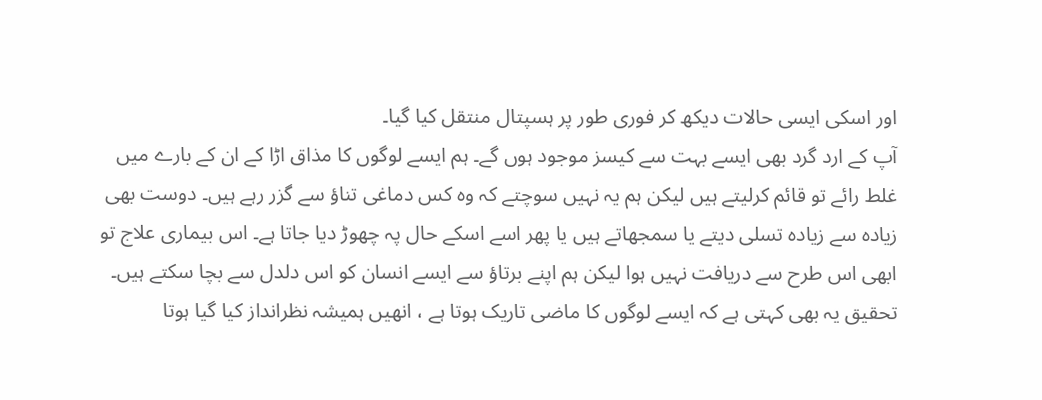اور اسکی ایسی حالات دیکھ کر فوری طور پر ہسپتال منتقل کیا گیا۔
آپ کے ارد گرد بھی ایسے بہت سے کیسز موجود ہوں گے۔ ہم ایسے لوگوں کا مذاق اڑا کے ان کے بارے میں غلط رائے تو قائم کرلیتے ہیں لیکن ہم یہ نہیں سوچتے کہ وہ کس دماغی تناؤ سے گزر رہے ہیں۔ دوست بھی زیادہ سے زیادہ تسلی دیتے یا سمجھاتے ہیں یا پھر اسے اسکے حال پہ چھوڑ دیا جاتا ہے۔ اس بیماری علاج تو ابھی اس طرح سے دریافت نہیں ہوا لیکن ہم اپنے برتاؤ سے ایسے انسان کو اس دلدل سے بچا سکتے ہیں۔
تحقیق یہ بھی کہتی ہے کہ ایسے لوگوں کا ماضی تاریک ہوتا ہے ، انھیں ہمیشہ نظرانداز کیا گیا ہوتا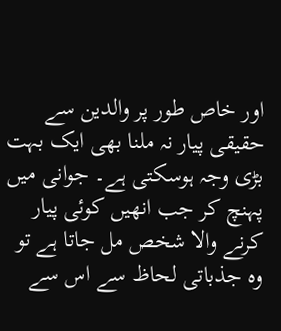اور خاص طور پر والدین سے حقیقی پیار نہ ملنا بھی ایک بہت بڑی وجہ ہوسکتی ہے۔ جوانی میں پہنچ کر جب انھیں کوئی پیار کرنے والا شخص مل جاتا ہے تو وہ جذباتی لحاظ سے اس سے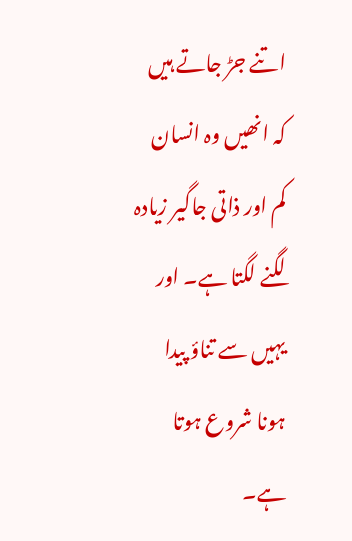اتنے جڑ جاتے ہیں کہ انھیں وہ انسان کم اور ذاتی جاگیر زیادہ لگنے لگتا ہے۔ اور یہیں سے تناؤ پیدا ہونا شروع ہوتا ہے۔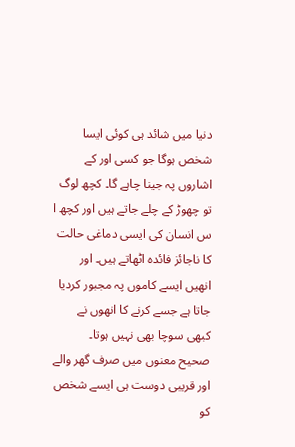دنیا میں شائد ہی کوئی ایسا شخص ہوگا جو کسی اور کے اشاروں پہ جینا چاہے گا۔ کچھ لوگ تو چھوڑ کے چلے جاتے ہیں اور کچھ ا س انسان کی ایسی دماغی حالت کا ناجائز فائدہ اٹھاتے ہیں۔ اور انھیں ایسے کاموں پہ مجبور کردیا جاتا ہے جسے کرنے کا انھوں نے کبھی سوچا بھی نہیں ہوتا۔
صحیح معنوں میں صرف گھر والے اور قریبی دوست ہی ایسے شخص کو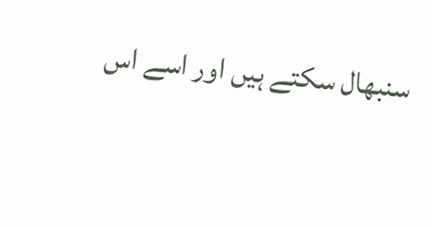سنبھال سکتے ہیں اور اسے اس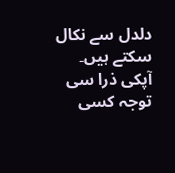دلدل سے نکال سکتے ہیں۔ آپکی ذرا سی توجہ کسی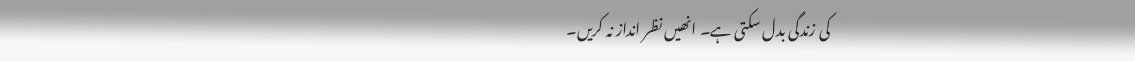کی زندگی بدل سکتی ہے۔ انھیں نظر انداز نہ کریں۔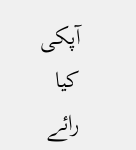آپکی کیا رائے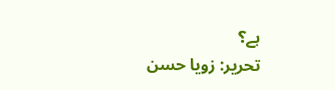ہے؟
تحریر: زویا حسن